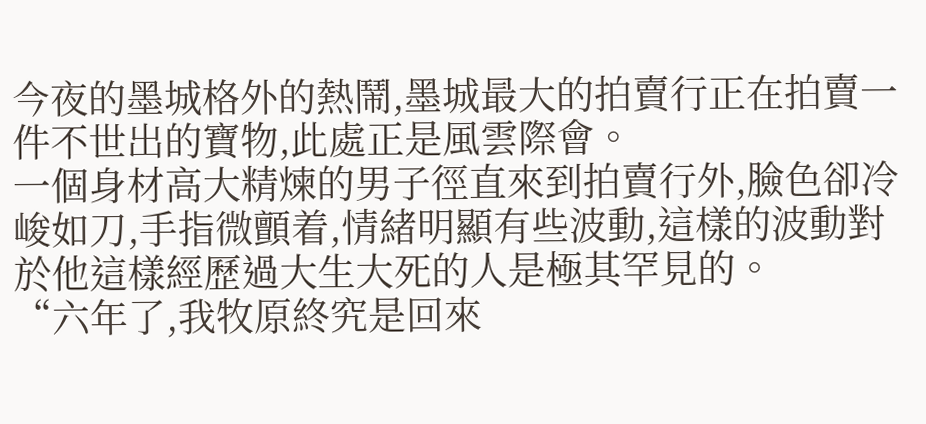今夜的墨城格外的熱鬧,墨城最大的拍賣行正在拍賣一件不世出的寶物,此處正是風雲際會。
一個身材高大精煉的男子徑直來到拍賣行外,臉色卻冷峻如刀,手指微顫着,情緒明顯有些波動,這樣的波動對於他這樣經歷過大生大死的人是極其罕見的。
“六年了,我牧原終究是回來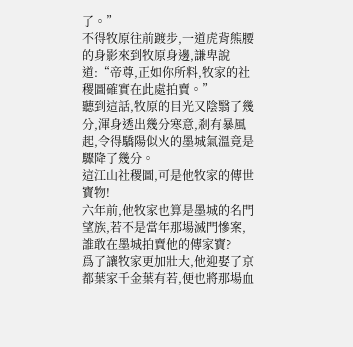了。”
不得牧原往前踱步,一道虎背熊腰的身影來到牧原身邊,謙卑說道:“帝尊,正如你所料,牧家的社稷圖確實在此處拍賣。”
聽到這話,牧原的目光又陰翳了幾分,渾身透出幾分寒意,剎有暴風起,令得驕陽似火的墨城氣溫竟是驟降了幾分。
這江山社稷圖,可是他牧家的傳世寶物!
六年前,他牧家也算是墨城的名門望族,若不是當年那場滅門慘案,誰敢在墨城拍賣他的傳家寶?
爲了讓牧家更加壯大,他迎娶了京都葉家千金葉有若,便也將那場血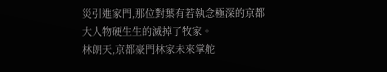災引進家門,那位對葉有若執念極深的京都大人物硬生生的滅掉了牧家。
林朗天,京都豪門林家未來掌舵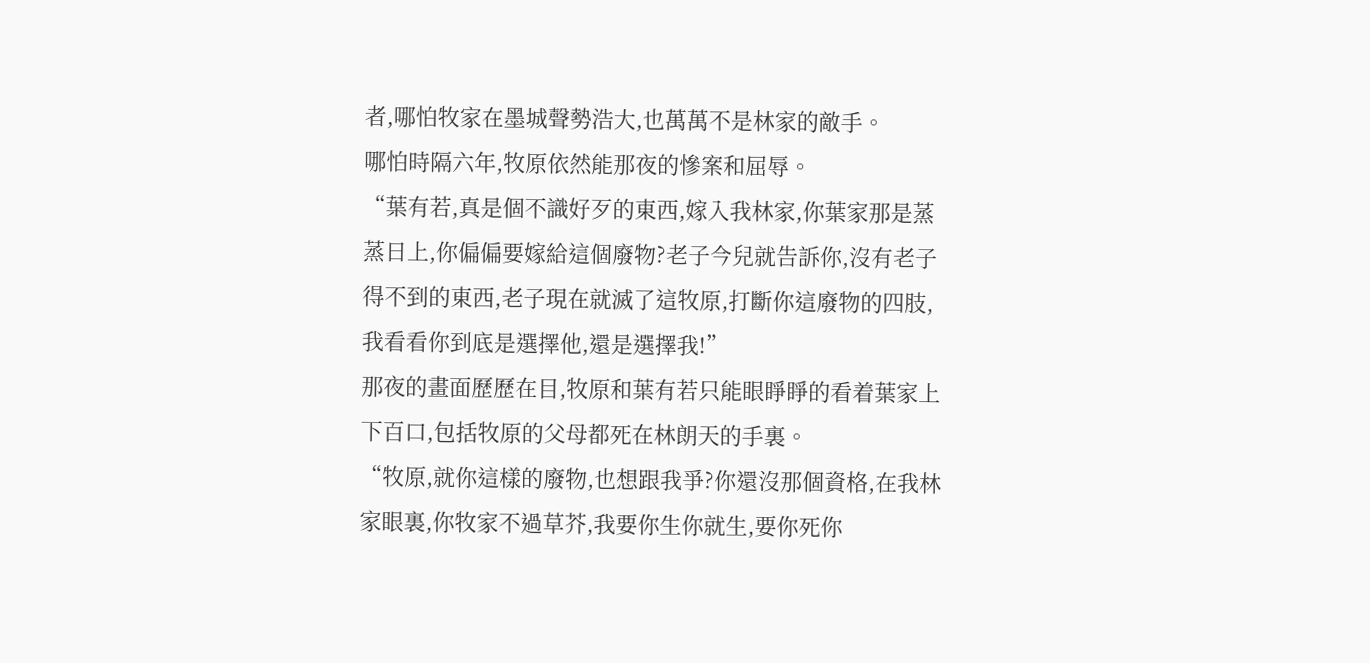者,哪怕牧家在墨城聲勢浩大,也萬萬不是林家的敵手。
哪怕時隔六年,牧原依然能那夜的慘案和屈辱。
“葉有若,真是個不識好歹的東西,嫁入我林家,你葉家那是蒸蒸日上,你偏偏要嫁給這個廢物?老子今兒就告訴你,沒有老子得不到的東西,老子現在就滅了這牧原,打斷你這廢物的四肢,我看看你到底是選擇他,還是選擇我!”
那夜的畫面歷歷在目,牧原和葉有若只能眼睜睜的看着葉家上下百口,包括牧原的父母都死在林朗天的手裏。
“牧原,就你這樣的廢物,也想跟我爭?你還沒那個資格,在我林家眼裏,你牧家不過草芥,我要你生你就生,要你死你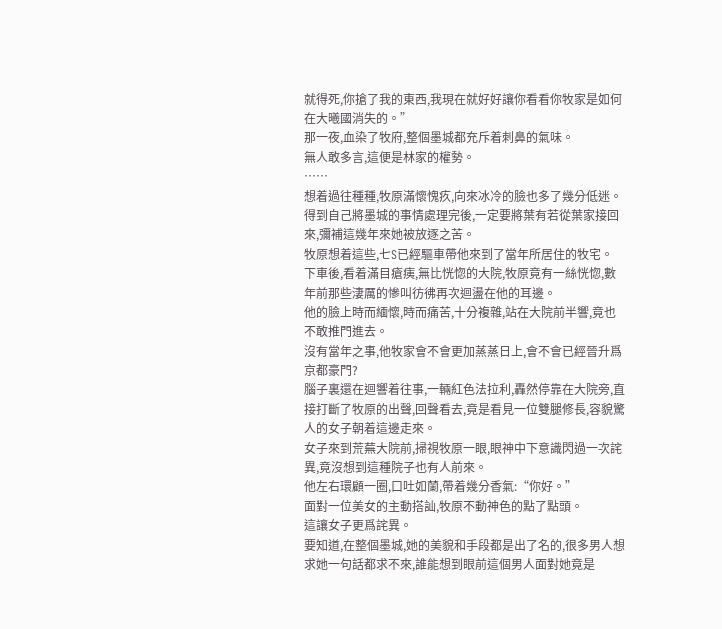就得死,你搶了我的東西,我現在就好好讓你看看你牧家是如何在大曦國消失的。”
那一夜,血染了牧府,整個墨城都充斥着刺鼻的氣味。
無人敢多言,這便是林家的權勢。
……
想着過往種種,牧原滿懷愧疚,向來冰冷的臉也多了幾分低迷。
得到自己將墨城的事情處理完後,一定要將葉有若從葉家接回來,彌補這幾年來她被放逐之苦。
牧原想着這些,七S已經驅車帶他來到了當年所居住的牧宅。
下車後,看着滿目瘡痍,無比恍惚的大院,牧原竟有一絲恍惚,數年前那些淒厲的慘叫彷彿再次迴盪在他的耳邊。
他的臉上時而緬懷,時而痛苦,十分複雜,站在大院前半響,竟也不敢推門進去。
沒有當年之事,他牧家會不會更加蒸蒸日上,會不會已經晉升爲京都豪門?
腦子裏還在迴響着往事,一輛紅色法拉利,轟然停靠在大院旁,直接打斷了牧原的出聲,回聲看去,竟是看見一位雙腿修長,容貌驚人的女子朝着這邊走來。
女子來到荒蕪大院前,掃視牧原一眼,眼神中下意識閃過一次詫異,竟沒想到這種院子也有人前來。
他左右環顧一圈,口吐如蘭,帶着幾分香氣:“你好。”
面對一位美女的主動搭訕,牧原不動神色的點了點頭。
這讓女子更爲詫異。
要知道,在整個墨城,她的美貌和手段都是出了名的,很多男人想求她一句話都求不來,誰能想到眼前這個男人面對她竟是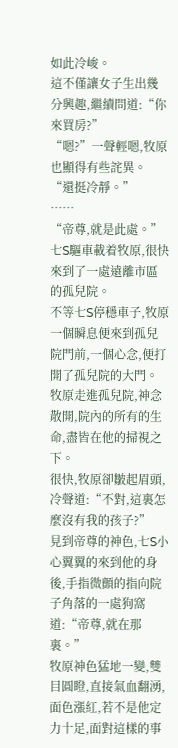如此冷峻。
這不僅讓女子生出幾分興趣,繼續問道:“你來買房?”
“嗯?”一聲輕嗯,牧原也顯得有些詫異。
“還挺冷靜。”
……
“帝尊,就是此處。”
七S驅車載着牧原,很快來到了一處遠離市區的孤兒院。
不等七S停穩車子,牧原一個瞬息便來到孤兒院門前,一個心念,便打開了孤兒院的大門。
牧原走進孤兒院,神念散開,院內的所有的生命,盡皆在他的掃視之下。
很快,牧原卻皺起眉頭,冷聲道:“不對,這裏怎麼沒有我的孩子?”
見到帝尊的神色,七S小心翼翼的來到他的身後,手指微顫的指向院子角落的一處狗窩道:“帝尊,就在那裏。”
牧原神色猛地一變,雙目圓瞪,直接氣血翻湧,面色漲紅,若不是他定力十足,面對這樣的事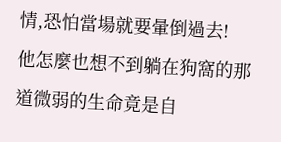情,恐怕當場就要暈倒過去!
他怎麼也想不到躺在狗窩的那道微弱的生命竟是自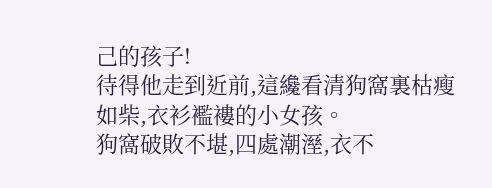己的孩子!
待得他走到近前,這纔看清狗窩裏枯瘦如柴,衣衫襤褸的小女孩。
狗窩破敗不堪,四處潮溼,衣不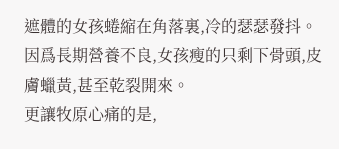遮體的女孩蜷縮在角落裏,冷的瑟瑟發抖。
因爲長期營養不良,女孩瘦的只剩下骨頭,皮膚蠟黃,甚至乾裂開來。
更讓牧原心痛的是,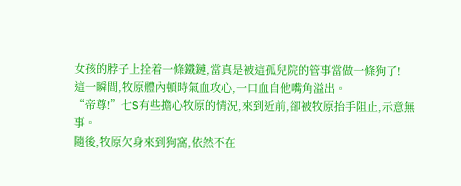女孩的脖子上拴着一條鐵鏈,當真是被這孤兒院的管事當做一條狗了!
這一瞬間,牧原體內頓時氣血攻心,一口血自他嘴角溢出。
“帝尊!”七S有些擔心牧原的情況,來到近前,卻被牧原抬手阻止,示意無事。
隨後,牧原欠身來到狗窩,依然不在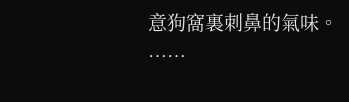意狗窩裏刺鼻的氣味。
……